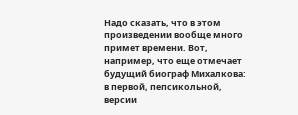Надо сказать, что в этом произведении вообще много примет времени. Вот, например, что еще отмечает будущий биограф Михалкова: в первой, пепсикольной, версии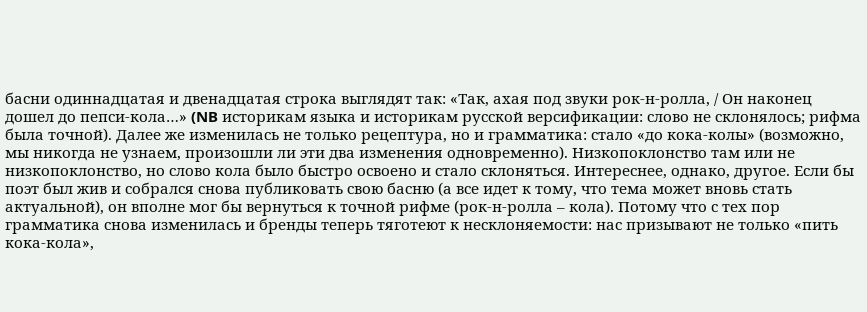басни одиннадцатая и двенадцатая строка выглядят так: «Так, ахая под звуки рок-н-ролла, / Он наконец дошел до пепси-кола…» (NB историкам языка и историкам русской версификации: слово не склонялось; рифма была точной). Далее же изменилась не только рецептура, но и грамматика: стало «до кока-колы» (возможно, мы никогда не узнаем, произошли ли эти два изменения одновременно). Низкопоклонство там или не низкопоклонство, но слово кола было быстро освоено и стало склоняться. Интереснее, однако, другое. Если бы поэт был жив и собрался снова публиковать свою басню (а все идет к тому, что тема может вновь стать актуальной), он вполне мог бы вернуться к точной рифме (рок-н-ролла – кола). Потому что с тех пор грамматика снова изменилась и бренды теперь тяготеют к несклоняемости: нас призывают не только «пить кока-кола»,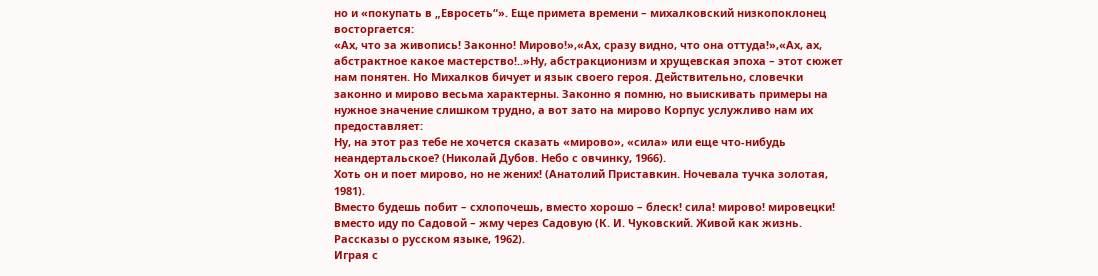но и «покупать в „Евросеть“». Еще примета времени – михалковский низкопоклонец восторгается:
«Ах, что за живопись! Законно! Мирово!»,«Ах, сразу видно, что она оттуда!»,«Ах, ах, абстрактное какое мастерство!..»Ну, абстракционизм и хрущевская эпоха – этот сюжет нам понятен. Но Михалков бичует и язык своего героя. Действительно, словечки законно и мирово весьма характерны. Законно я помню, но выискивать примеры на нужное значение слишком трудно, а вот зато на мирово Корпус услужливо нам их предоставляет:
Ну, на этот раз тебе не хочется сказать «мирово», «сила» или еще что-нибудь неандертальское? (Николай Дубов. Небо с овчинку, 1966).
Хоть он и поет мирово, но не жених! (Анатолий Приставкин. Ночевала тучка золотая, 1981).
Вместо будешь побит – схлопочешь, вместо хорошо – блеск! сила! мирово! мировецки! вместо иду по Садовой – жму через Садовую (К. И. Чуковский. Живой как жизнь. Рассказы о русском языке, 1962).
Играя с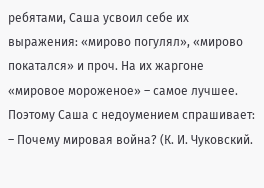ребятами, Саша усвоил себе их выражения: «мирово погулял», «мирово покатался» и проч. На их жаргоне «мировое мороженое» – самое лучшее. Поэтому Саша с недоумением спрашивает: – Почему мировая война? (К. И. Чуковский.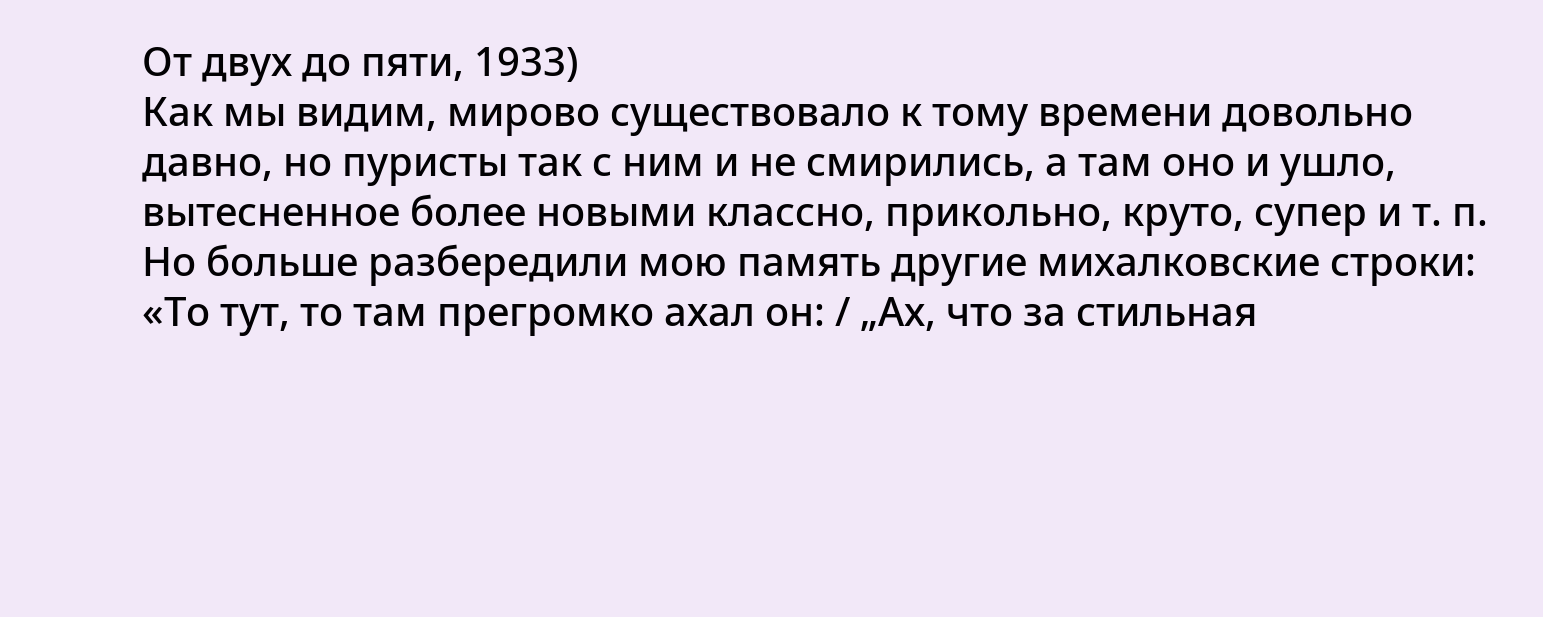От двух до пяти, 1933)
Как мы видим, мирово существовало к тому времени довольно давно, но пуристы так с ним и не смирились, а там оно и ушло, вытесненное более новыми классно, прикольно, круто, супер и т. п.
Но больше разбередили мою память другие михалковские строки: «То тут, то там прегромко ахал он: / „Ах, что за стильная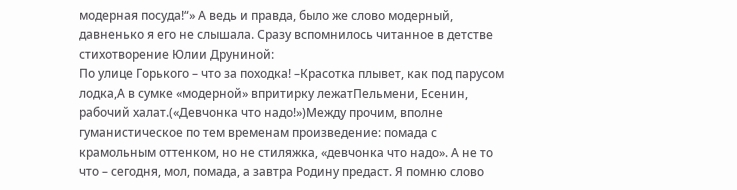модерная посуда!“» А ведь и правда, было же слово модерный, давненько я его не слышала. Сразу вспомнилось читанное в детстве стихотворение Юлии Друниной:
По улице Горького – что за походка! –Красотка плывет, как под парусом лодка,А в сумке «модерной» впритирку лежатПельмени, Есенин, рабочий халат.(«Девчонка что надо!»)Между прочим, вполне гуманистическое по тем временам произведение: помада с крамольным оттенком, но не стиляжка, «девчонка что надо». А не то что – сегодня, мол, помада, а завтра Родину предаст. Я помню слово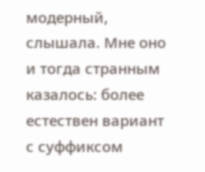модерный, слышала. Мне оно и тогда странным казалось: более естествен вариант с суффиксом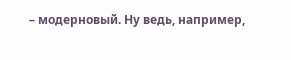– модерновый. Ну ведь, например,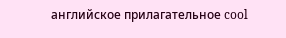английское прилагательное cool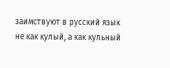заимствуют в русский язык не как кулый, а как кульный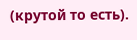(крутой то есть).